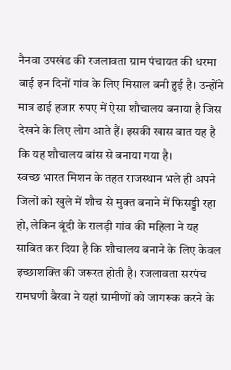नैनवा उपखंड की रजलावता ग्राम पंचायत की धरमा बाई इन दिनों गांव के लिए मिसाल बनी हुई है। उन्होंने मात्र ढाई हजार रुपए में ऐसा शौचालय बनाया है जिस देखने के लिए लोग आते हैं। इसकी खास बात यह है कि यह शौचालय बांस से बनाया गया है।
स्वच्छ भारत मिशन के तहत राजस्थान भले ही अपने जिलों को खुले में शौच से मुक्त बनाने में फिसड्डी रहा हो, लेकिन बूंदी के रालड़ी गांव की महिला ने यह साबित कर दिया है कि शौचालय बनाने के लिए केवल इच्छाशक्ति की जरूरत होती है। रजलावता सरपंच रामघणी बैरवा ने यहां ग्रामीणों को जागरूक करने के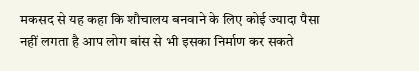मकसद से यह कहा कि शौचालय बनवाने के लिए कोई ज्यादा पैसा नहीं लगता है आप लोग बांस से भी इसका निर्माण कर सकते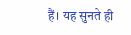हैं। यह सुनते ही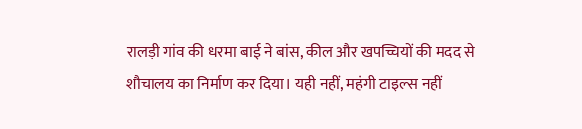रालड़ी गांव की धरमा बाई ने बांस, कील और खपच्चियों की मदद से शौचालय का निर्माण कर दिया। यही नहीं, महंगी टाइल्स नहीं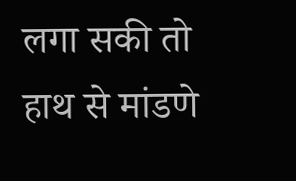लगा सकी तो हाथ से मांडणे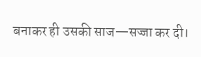बनाकर ही उसकी साज—सज्जा कर दी।